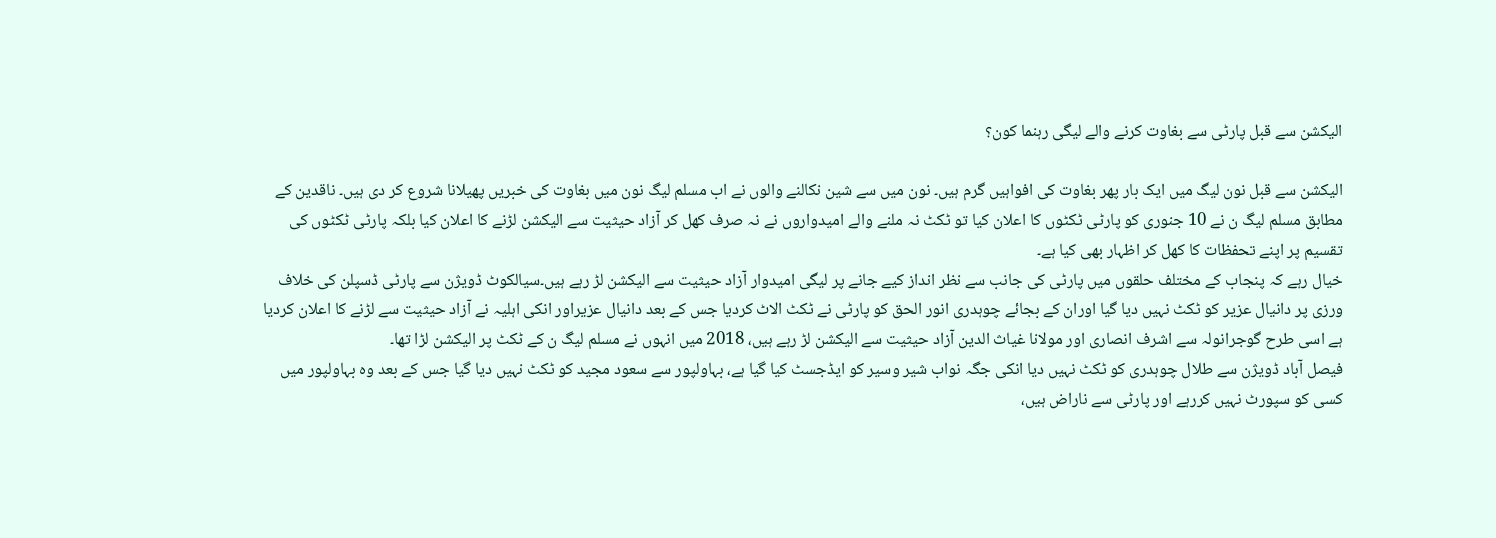الیکشن سے قبل پارٹی سے بغاوت کرنے والے لیگی رہنما کون؟

الیکشن سے قبل نون لیگ میں ایک بار پھر بغاوت کی افواہیں گرم ہیں۔ نون میں سے شین نکالنے والوں نے اب مسلم لیگ نون میں بغاوت کی خبریں پھیلانا شروع کر دی ہیں۔ ناقدین کے مطابق مسلم لیگ ن نے 10 جنوری کو پارٹی ٹکٹوں کا اعلان کیا تو ٹکٹ نہ ملنے والے امیدواروں نے نہ صرف کھل کر آزاد حیثیت سے الیکشن لڑنے کا اعلان کیا بلکہ پارٹی ٹکٹوں کی تقسیم پر اپنے تحفظات کا کھل کر اظہار بھی کیا ہے۔
خیال رہے کہ پنجاب کے مختلف حلقوں میں پارٹی کی جانب سے نظر انداز کیے جانے پر لیگی امیدوار آزاد حیثیت سے الیکشن لڑ رہے ہیں۔سیالکوٹ ڈویژن سے پارٹی ڈسپلن کی خلاف ورزی پر دانیال عزیر کو ٹکٹ نہیں دیا گیا اوران کے بجائے چوہدری انور الحق کو پارٹی نے ٹکٹ الاٹ کردیا جس کے بعد دانیال عزیراور انکی اہلیہ نے آزاد حیثیت سے لڑنے کا اعلان کردیا ہے اسی طرح گوجرانولہ سے اشرف انصاری اور مولانا غیاث الدین آزاد حیثیت سے الیکشن لڑ رہے ہیں، 2018 میں انہوں نے مسلم لیگ ن کے ٹکٹ پر الیکشن لڑا تھا۔
فیصل آباد ڈویژن سے طلال چوہدری کو ٹکٹ نہیں دیا انکی جگہ نواب شیر وسیر کو ایڈجسٹ کیا گیا ہے، بہاولپور سے سعود مجید کو ٹکٹ نہیں دیا گیا جس کے بعد وہ بہاولپور میں کسی کو سپورٹ نہیں کررہے اور پارٹی سے ناراض ہیں،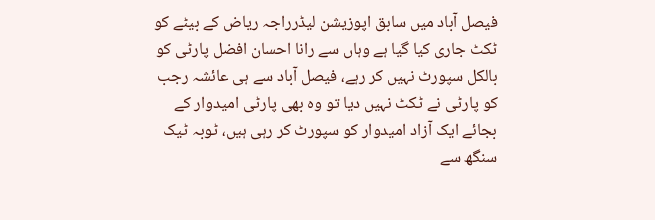فیصل آباد میں سابق اپوزیشن لیڈرراجہ ریاض کے بیٹے کو ٹکٹ جاری کیا گیا ہے وہاں سے رانا احسان افضل پارٹی کو بالکل سپورٹ نہیں کر رہے، فیصل آباد سے ہی عائشہ رجب کو پارٹی نے ٹکٹ نہیں دیا تو وہ بھی پارٹی امیدوار کے بجائے ایک آزاد امیدوار کو سپورٹ کر رہی ہیں، ٹوبہ ٹیک سنگھ سے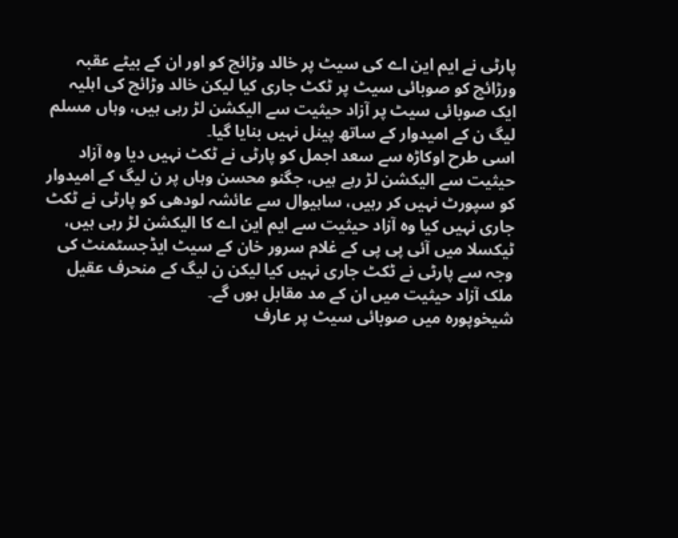پارٹی نے ایم این اے کی سیٹ پر خالد وڑائچ کو اور ان کے بیٹے عقبہ ورڑائچ کو صوبائی سیٹ پر ٹکٹ جاری کیا لیکن خالد وڑائچ کی اہلیہ ایک صوبائی سیٹ پر آزاد حیثیت سے الیکشن لڑ رہی ہیں، وہاں مسلم لیگ ن کے امیدوار کے ساتھ پینل نہیں بنایا گیا۔
اسی طرح اوکاڑہ سے سعد اجمل کو پارٹی نے ٹکٹ نہیں دیا وہ آزاد حیثیت سے الیکشن لڑ رہے ہیں، جگنو محسن وہاں پر ن لیگ کے امیدوار کو سپورٹ نہیں کر رہیں، ساہیوال سے عائشہ لودھی کو پارٹی نے ٹکٹ جاری نہیں کیا وہ آزاد حیثیت سے ایم این اے کا الیکشن لڑ رہی ہیں، ٹیکسلا میں آئی پی پی کے غلام سرور خان کے سیٹ ایڈجسٹمنٹ کی وجہ سے پارٹی نے ٹکٹ جاری نہیں کیا لیکن ن لیگ کے منحرف عقیل ملک آزاد حیثیت میں ان کے مد مقابل ہوں گے۔
شیخوپورہ میں صوبائی سیٹ پر عارف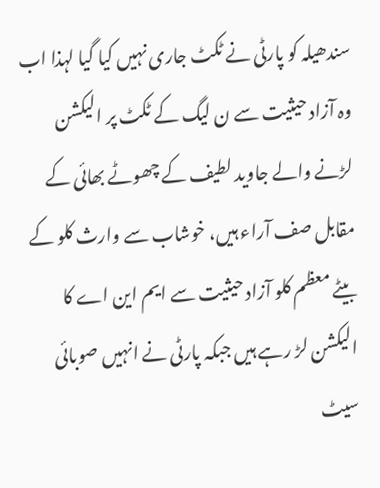سندھیلہ کو پارٹی نے ٹکٹ جاری نہیں کیا گیا لہذا اب وہ آزاد حیثیت سے ن لیگ کے ٹکٹ پر الیکشن لڑنے والے جاوید لطیف کے چھوٹے بھائی کے مقابل صف آراء ہیں، خوشاب سے وارث کلو کے بیٹے معظم کلو آزاد حیثیت سے ایم این اے کا الیکشن لڑ رہے ہیں جبکہ پارٹی نے انہیں صوبائی سیٹ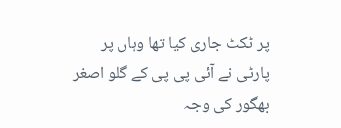پر ٹکٹ جاری کیا تھا وہاں پر پارٹی نے آئی پی پی کے گلو اصغر بھگور کی وجہ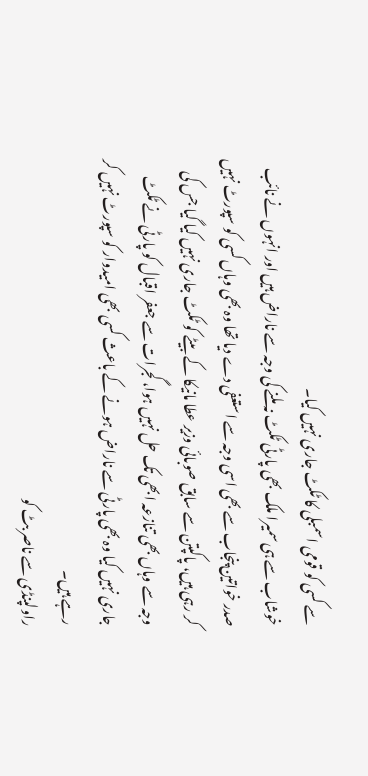سے کسی کو قومی اسمبلی کا ٹکٹ جاری نہیں کیا۔
خوشاب سے ہی سمیرا ملک بھی پارٹی ٹکٹ نہ ملنے کی وجہ سے ناراض ہیں اور انہوں نے نائب صدر خواتین پنجاب سے بھی اسی وجہ سے استعفی دے دیا تھا وہ بھی وہاں کسی کو سپورٹ نہیں کر رہی ہیں، پاکپتن سے سابق صوبائی وزیر عطا مانیکا کے بیٹے کو ٹکٹ جاری نہیں کیا گیا جس کی وجہ سے وہاں بھی تنازعہ ابھی تک حل نہیں ہوا، گجرات سے جعفر اقبال کو پارٹی نے ٹکٹ جاری نہیں کیا وہ بھی پارٹی سے ناراض ہونے کے باعث کسی بھی امیدوار کو سپورٹ نہیں کر رہے ہیں۔
راولپنڈی سے ناصر بٹ کو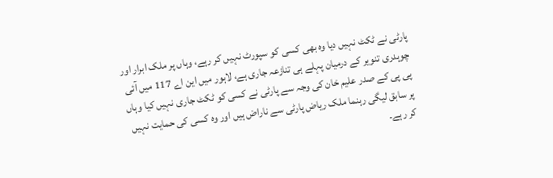پارٹی نے ٹکٹ نہیں دیا وہ بھی کسی کو سپورٹ نہیں کر رہے، وہاں پر ملک ابرار اور چوہدری تنویر کے درمیان پہلے ہی تنازعہ جاری ہے، لاہور میں این اے 117 میں آئی پی پی کے صدر علیم خان کی وجہ سے پارٹی نے کسی کو ٹکٹ جاری نہیں کیا وہاں پر سابق لیگی رہنما ملک ریاض پارٹی سے ناراض ہیں اور وہ کسی کی حمایت نہیں کر رہے۔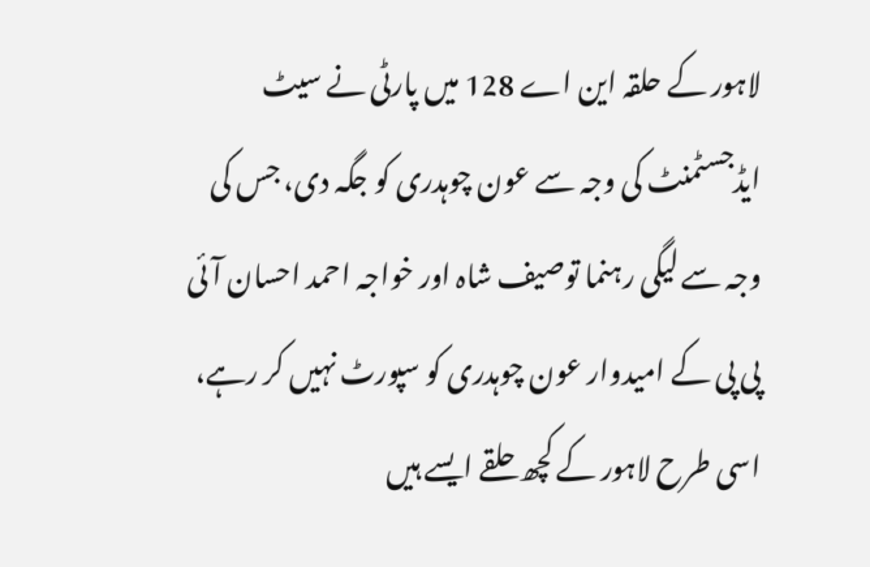لاہور کے حلقہ این اے 128 میں پارٹی نے سیٹ ایڈجسٹمنٹ کی وجہ سے عون چوہدری کو جگہ دی، جس کی وجہ سے لیگی رہنما توصیف شاہ اور خواجہ احمد احسان آئی پی پی کے امیدوار عون چوہدری کو سپورٹ نہیں کر رہے، اسی طرح لاہور کے کچھ حلقے ایسے ہیں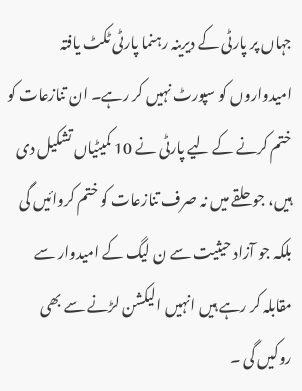جہاں پر پارٹی کے دیرینہ رہنما پارٹی ٹکٹ یافتہ امیدواروں کو سپورٹ نہیں کر رہے۔ ان تنازعات کو ختم کرنے کے لیے پارٹی نے 10 کمیٹیاں تشکیل دی ہیں، جو حلقے میں نہ صرف تنازعات کو ختم کروائیں گی بلکہ جو آزاد حیثیت سے ن لیگ کے امیدوار سے مقابلہ کر رہے ہیں انہیں الیکشن لڑنے سے بھی روکیں گی ۔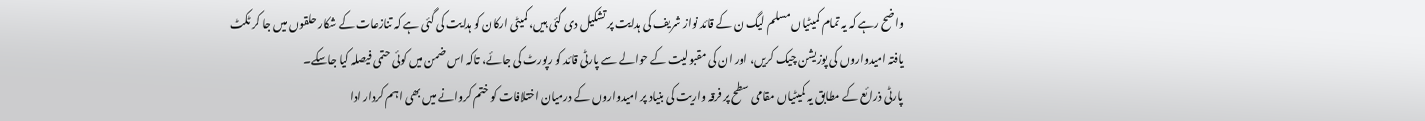واضح رہے کہ یہ تمام کمیٹیاں مسلم لیگ ن کے قائد نواز شریف کی ہدایت پر تشکیل دی گئی ہیں، کمیٹی ارکان کو ہدایت کی گئی ہے کہ تنازعات کے شکار حلقوں میں جا کر ٹکٹ یافتہ امیدواروں کی پوزیشن چیک کریں، اور ان کی مقبولیت کے حوالے سے پارٹی قائد کو رپورٹ کی جائے، تاکہ اس ضمن میں کوئی حتمی فیصلہ کیا جاسکے۔
پارٹی ذرائع کے مطابق یہ کمیٹیاں مقامی سطح پر فرقہ واریت کی بنیاد پر امیدواروں کے درمیان اختلافات کو ختم کروانے میں بھی اہم کردار ادا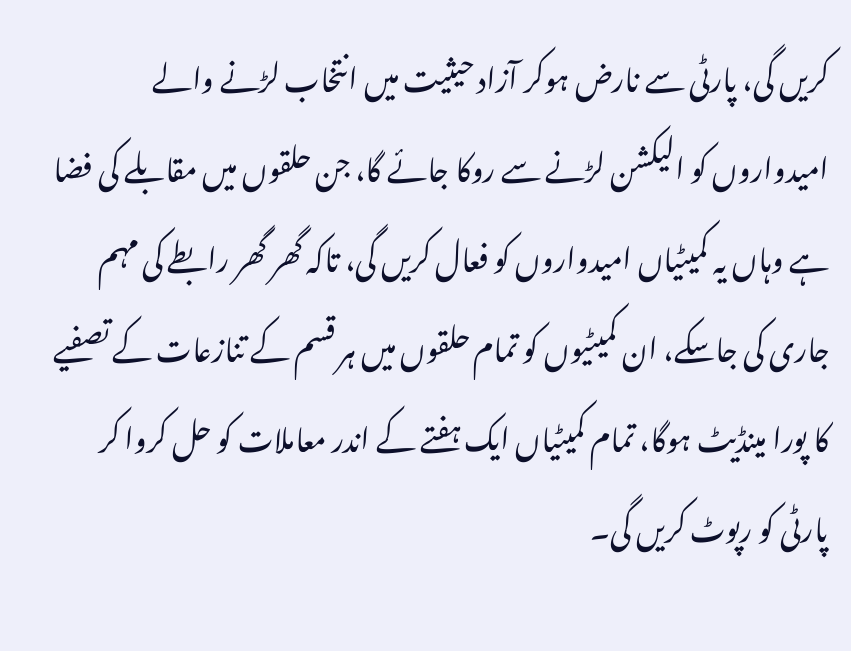کریں گی، پارٹی سے نارض ہوکر آزاد حیثیت میں انتخاب لڑنے والے امیدواروں کو الیکشن لڑنے سے روکا جائے گا، جن حلقوں میں مقابلے کی فضا ہے وہاں یہ کمیٹیاں امیدواروں کو فعال کریں گی، تاکہ گھر گھر رابطے کی مہم جاری کی جاسکے، ان کمیٹیوں کو تمام حلقوں میں ہر قسم کے تنازعات کے تصفیے کا پورا مینڈیٹ ہوگا، تمام کمیٹیاں ایک ہفتے کے اندر معاملات کو حل کروا کر پارٹی کو رپوٹ کریں گی۔